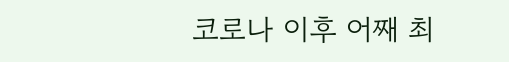코로나 이후 어째 최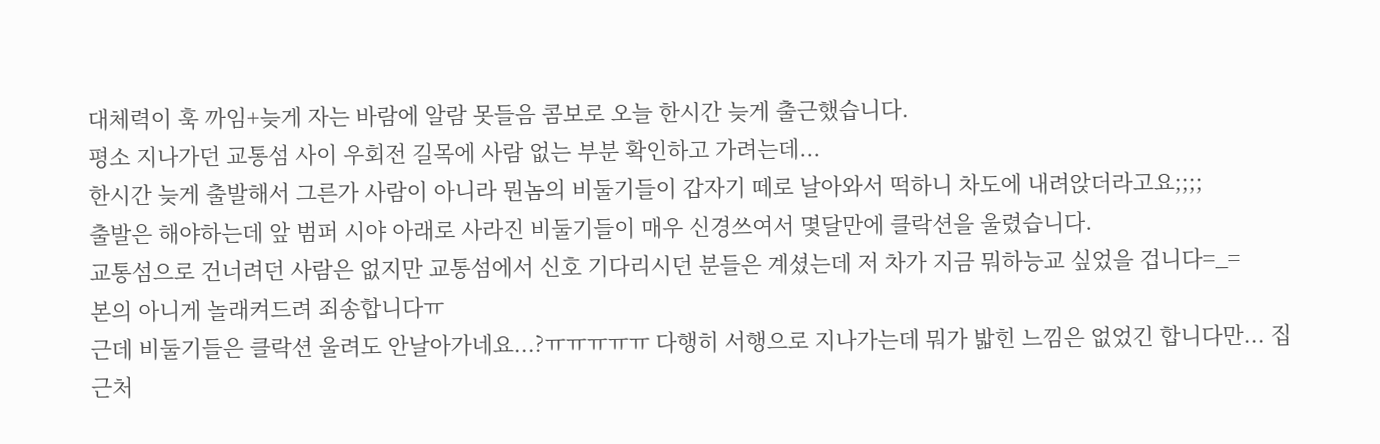대체력이 훅 까임+늦게 자는 바람에 알람 못들음 콤보로 오늘 한시간 늦게 출근했습니다.
평소 지나가던 교통섬 사이 우회전 길목에 사람 없는 부분 확인하고 가려는데...
한시간 늦게 출발해서 그른가 사람이 아니라 뭔놈의 비둘기들이 갑자기 떼로 날아와서 떡하니 차도에 내려앉더라고요;;;;
출발은 해야하는데 앞 범퍼 시야 아래로 사라진 비둘기들이 매우 신경쓰여서 몇달만에 클락션을 울렸습니다.
교통섬으로 건너려던 사람은 없지만 교통섬에서 신호 기다리시던 분들은 계셨는데 저 차가 지금 뭐하능교 싶었을 겁니다=_=
본의 아니게 놀래켜드려 죄송합니다ㅠ
근데 비둘기들은 클락션 울려도 안날아가네요...?ㅠㅠㅠㅠㅠ 다행히 서행으로 지나가는데 뭐가 밟힌 느낌은 없었긴 합니다만... 집 근처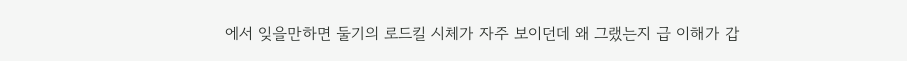에서 잊을만하면 둘기의 로드킬 시체가 자주 보이던데 왜 그랬는지 급 이해가 갑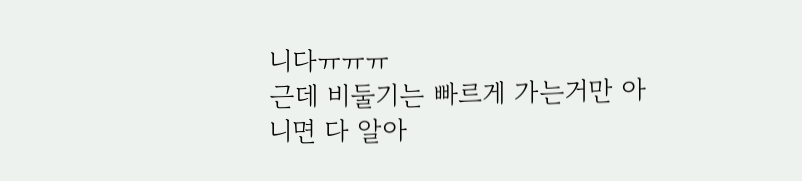니다ㅠㅠㅠ
근데 비둘기는 빠르게 가는거만 아니면 다 알아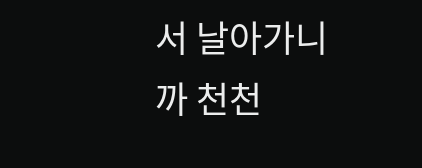서 날아가니까 천천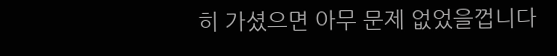히 가셨으면 아무 문제 없었을껍니다